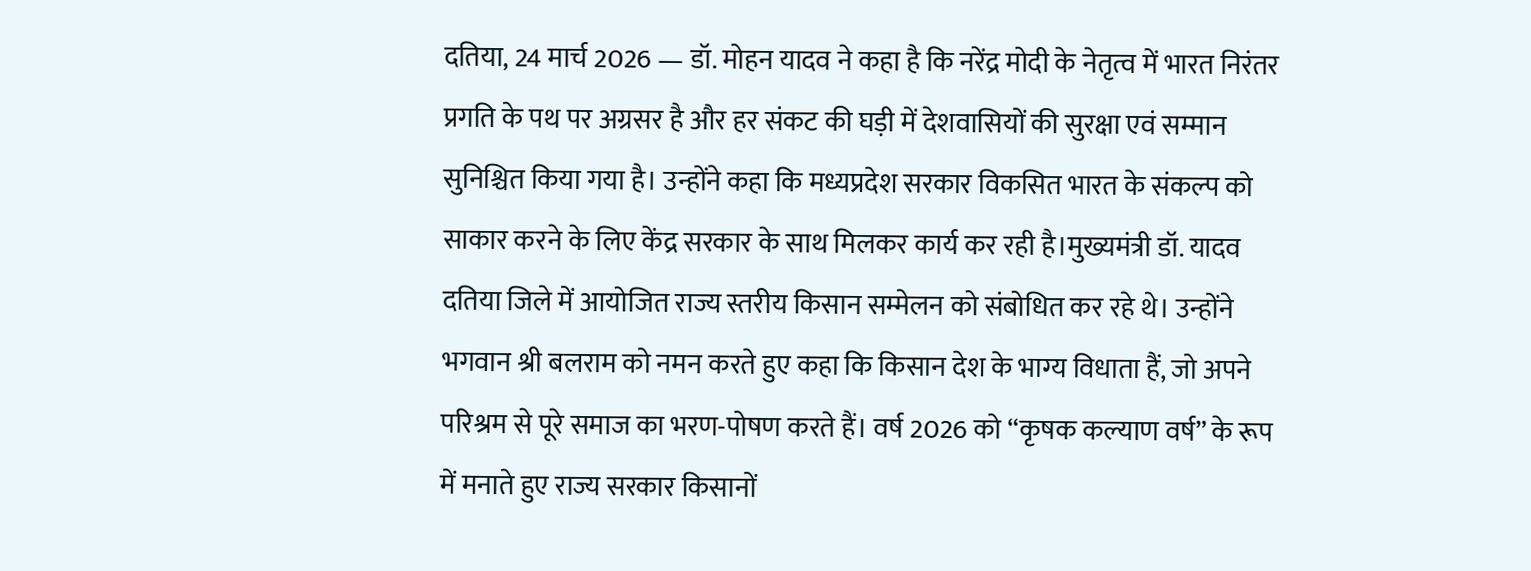दतिया, 24 मार्च 2026 — डॉ. मोहन यादव ने कहा है कि नरेंद्र मोदी के नेतृत्व में भारत निरंतर प्रगति के पथ पर अग्रसर है और हर संकट की घड़ी में देशवासियों की सुरक्षा एवं सम्मान सुनिश्चित किया गया है। उन्होंने कहा कि मध्यप्रदेश सरकार विकसित भारत के संकल्प को साकार करने के लिए केंद्र सरकार के साथ मिलकर कार्य कर रही है।मुख्यमंत्री डॉ. यादव दतिया जिले में आयोजित राज्य स्तरीय किसान सम्मेलन को संबोधित कर रहे थे। उन्होंने भगवान श्री बलराम को नमन करते हुए कहा कि किसान देश के भाग्य विधाता हैं, जो अपने परिश्रम से पूरे समाज का भरण-पोषण करते हैं। वर्ष 2026 को “कृषक कल्याण वर्ष” के रूप में मनाते हुए राज्य सरकार किसानों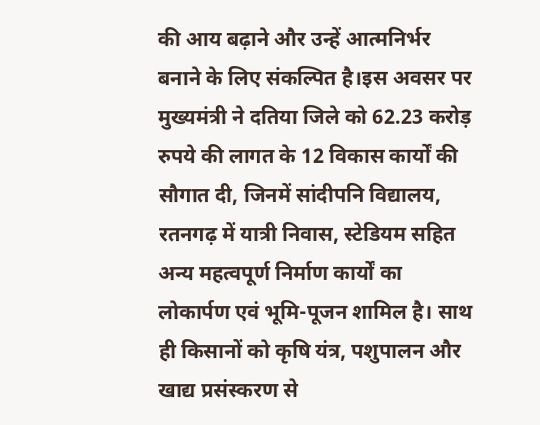की आय बढ़ाने और उन्हें आत्मनिर्भर बनाने के लिए संकल्पित है।इस अवसर पर मुख्यमंत्री ने दतिया जिले को 62.23 करोड़ रुपये की लागत के 12 विकास कार्यों की सौगात दी, जिनमें सांदीपनि विद्यालय, रतनगढ़ में यात्री निवास, स्टेडियम सहित अन्य महत्वपूर्ण निर्माण कार्यों का लोकार्पण एवं भूमि-पूजन शामिल है। साथ ही किसानों को कृषि यंत्र, पशुपालन और खाद्य प्रसंस्करण से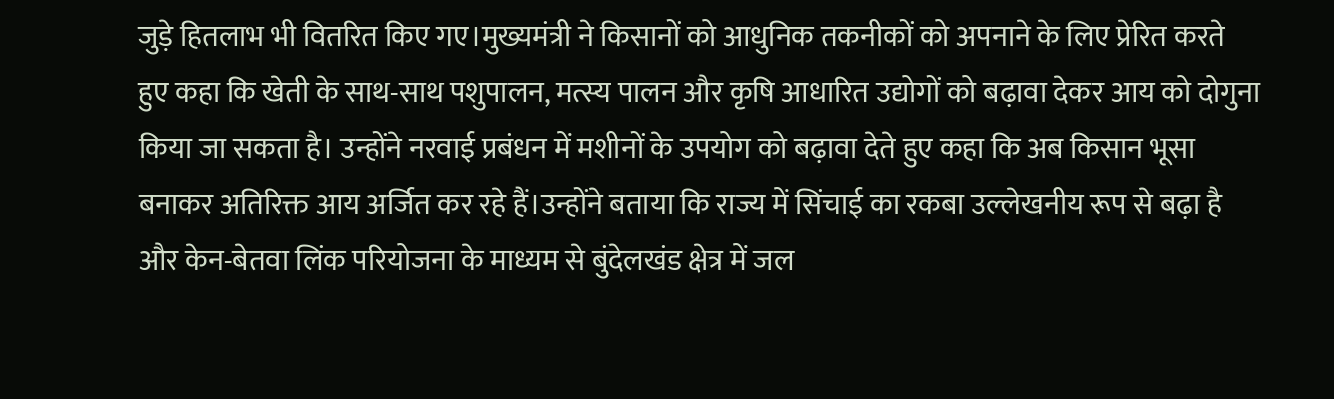जुड़े हितलाभ भी वितरित किए गए।मुख्यमंत्री ने किसानों को आधुनिक तकनीकों को अपनाने के लिए प्रेरित करते हुए कहा कि खेती के साथ-साथ पशुपालन, मत्स्य पालन और कृषि आधारित उद्योगों को बढ़ावा देकर आय को दोगुना किया जा सकता है। उन्होंने नरवाई प्रबंधन में मशीनों के उपयोग को बढ़ावा देते हुए कहा कि अब किसान भूसा बनाकर अतिरिक्त आय अर्जित कर रहे हैं।उन्होंने बताया कि राज्य में सिंचाई का रकबा उल्लेखनीय रूप से बढ़ा है और केन-बेतवा लिंक परियोजना के माध्यम से बुंदेलखंड क्षेत्र में जल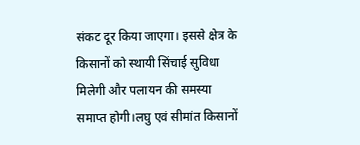संकट दूर किया जाएगा। इससे क्षेत्र के किसानों को स्थायी सिंचाई सुविधा मिलेगी और पलायन की समस्या समाप्त होगी।लघु एवं सीमांत किसानों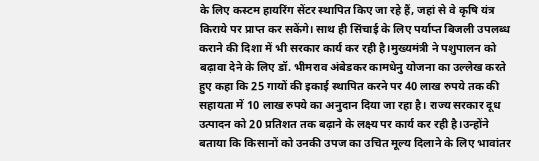के लिए कस्टम हायरिंग सेंटर स्थापित किए जा रहे हैं, जहां से वे कृषि यंत्र किराये पर प्राप्त कर सकेंगे। साथ ही सिंचाई के लिए पर्याप्त बिजली उपलब्ध कराने की दिशा में भी सरकार कार्य कर रही है।मुख्यमंत्री ने पशुपालन को बढ़ावा देने के लिए डॉ. भीमराव अंबेडकर कामधेनु योजना का उल्लेख करते हुए कहा कि 25 गायों की इकाई स्थापित करने पर 40 लाख रुपये तक की सहायता में 10 लाख रुपये का अनुदान दिया जा रहा है। राज्य सरकार दूध उत्पादन को 20 प्रतिशत तक बढ़ाने के लक्ष्य पर कार्य कर रही है।उन्होंने बताया कि किसानों को उनकी उपज का उचित मूल्य दिलाने के लिए भावांतर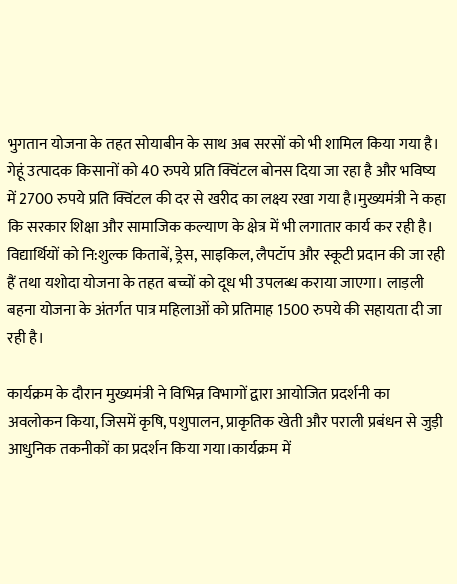भुगतान योजना के तहत सोयाबीन के साथ अब सरसों को भी शामिल किया गया है। गेहूं उत्पादक किसानों को 40 रुपये प्रति क्विंटल बोनस दिया जा रहा है और भविष्य में 2700 रुपये प्रति क्विंटल की दर से खरीद का लक्ष्य रखा गया है।मुख्यमंत्री ने कहा कि सरकार शिक्षा और सामाजिक कल्याण के क्षेत्र में भी लगातार कार्य कर रही है। विद्यार्थियों को नि:शुल्क किताबें, ड्रेस, साइकिल, लैपटॉप और स्कूटी प्रदान की जा रही हैं तथा यशोदा योजना के तहत बच्चों को दूध भी उपलब्ध कराया जाएगा। लाड़ली बहना योजना के अंतर्गत पात्र महिलाओं को प्रतिमाह 1500 रुपये की सहायता दी जा रही है।

कार्यक्रम के दौरान मुख्यमंत्री ने विभिन्न विभागों द्वारा आयोजित प्रदर्शनी का अवलोकन किया, जिसमें कृषि, पशुपालन, प्राकृतिक खेती और पराली प्रबंधन से जुड़ी आधुनिक तकनीकों का प्रदर्शन किया गया।कार्यक्रम में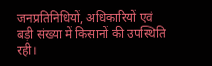जनप्रतिनिधियों, अधिकारियों एवं बड़ी संख्या में किसानों की उपस्थिति रही।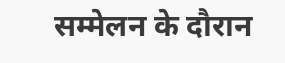सम्मेलन के दौरान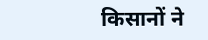किसानों ने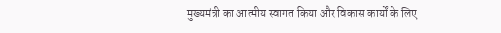मुख्यमंत्री का आत्मीय स्वागत किया और विकास कार्यों के लिए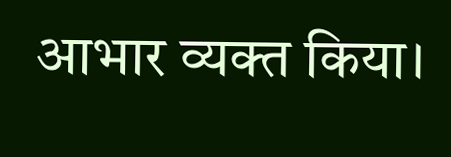आभार व्यक्त किया।